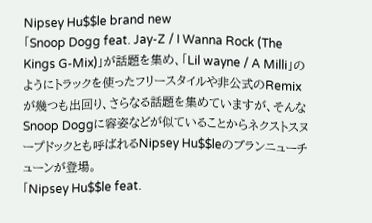Nipsey Hu$$le brand new
「Snoop Dogg feat. Jay-Z / I Wanna Rock (The Kings G-Mix)」が話題を集め、「Lil wayne / A Milli」のようにトラックを使ったフリースタイルや非公式のRemixが幾つも出回り、さらなる話題を集めていますが、そんなSnoop Doggに容姿などが似ていることからネクストスヌープドックとも呼ばれるNipsey Hu$$leのブランニューチューンが登場。
「Nipsey Hu$$le feat.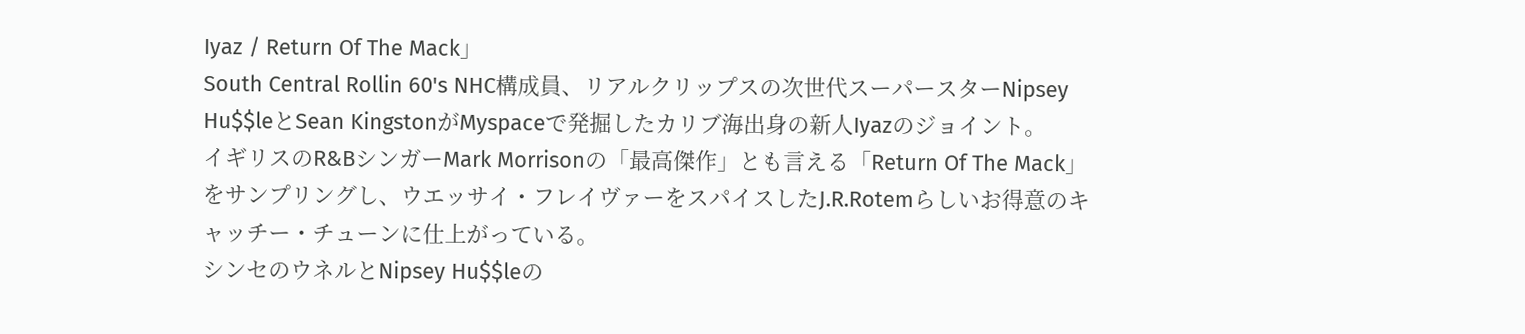Iyaz / Return Of The Mack」
South Central Rollin 60's NHC構成員、リアルクリップスの次世代スーパースターNipsey Hu$$leとSean KingstonがMyspaceで発掘したカリブ海出身の新人Iyazのジョイント。
イギリスのR&BシンガーMark Morrisonの「最高傑作」とも言える「Return Of The Mack」をサンプリングし、ウエッサイ・フレイヴァーをスパイスしたJ.R.Rotemらしいお得意のキャッチー・チューンに仕上がっている。
シンセのウネルとNipsey Hu$$leの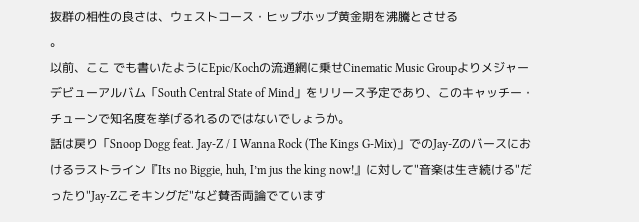抜群の相性の良さは、ウェストコース・ヒップホップ黄金期を沸騰とさせる
。
以前、ここ でも書いたようにEpic/Kochの流通網に乗せCinematic Music Groupよりメジャーデビューアルバム「South Central State of Mind」をリリース予定であり、このキャッチー・チューンで知名度を挙げるれるのではないでしょうか。
話は戻り「Snoop Dogg feat. Jay-Z / I Wanna Rock (The Kings G-Mix)」でのJay-Zのバースにおけるラストライン『Its no Biggie, huh, I’m jus the king now!』に対して"音楽は生き続ける"だったり"Jay-Zこそキングだ"など賛否両論でています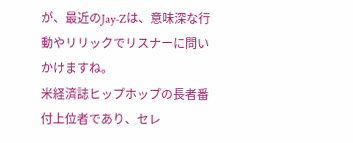が、最近のJay-Zは、意味深な行動やリリックでリスナーに問いかけますね。
米経済誌ヒップホップの長者番付上位者であり、セレ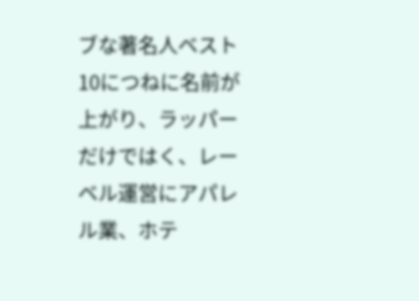ブな著名人ベスト10につねに名前が上がり、ラッパーだけではく、レーベル運営にアパレル業、ホテ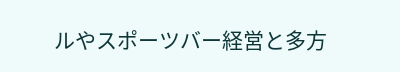ルやスポーツバー経営と多方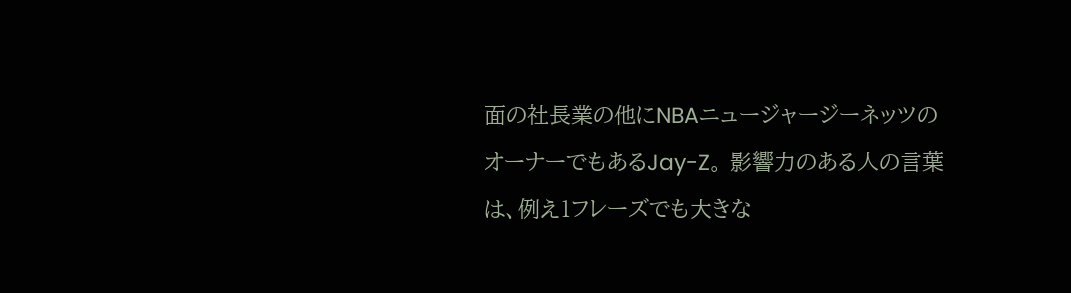面の社長業の他にNBAニュージャージーネッツのオーナーでもあるJay-Z。 影響力のある人の言葉は、例え1フレーズでも大きな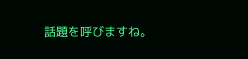話題を呼びますね。